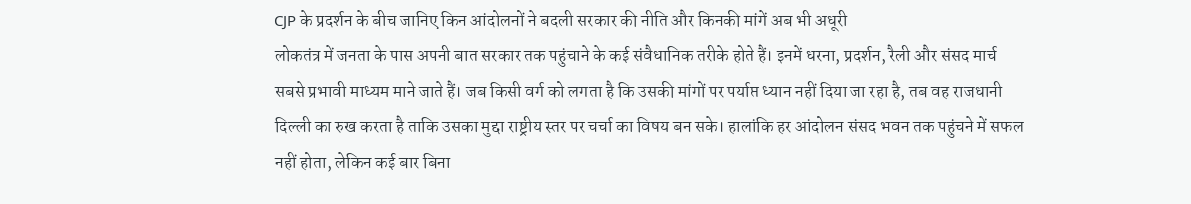CJP के प्रदर्शन के बीच जानिए किन आंदोलनों ने बदली सरकार की नीति और किनकी मांगें अब भी अधूरी
लोकतंत्र में जनता के पास अपनी बात सरकार तक पहुंचाने के कई संवैधानिक तरीके होते हैं। इनमें धरना, प्रदर्शन, रैली और संसद मार्च सबसे प्रभावी माध्यम माने जाते हैं। जब किसी वर्ग को लगता है कि उसकी मांगों पर पर्याप्त ध्यान नहीं दिया जा रहा है, तब वह राजधानी दिल्ली का रुख करता है ताकि उसका मुद्दा राष्ट्रीय स्तर पर चर्चा का विषय बन सके। हालांकि हर आंदोलन संसद भवन तक पहुंचने में सफल नहीं होता, लेकिन कई बार बिना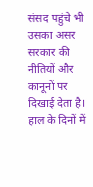संसद पहुंचे भी उसका असर सरकार की नीतियों और कानूनों पर दिखाई देता है। हाल के दिनों में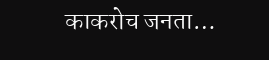काकरोच जनता…